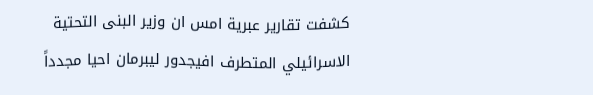كشفت تقارير عبرية امس ان وزير البنى التحتية الاسرائيلي المتطرف افيجدور ليبرمان احيا مجدداً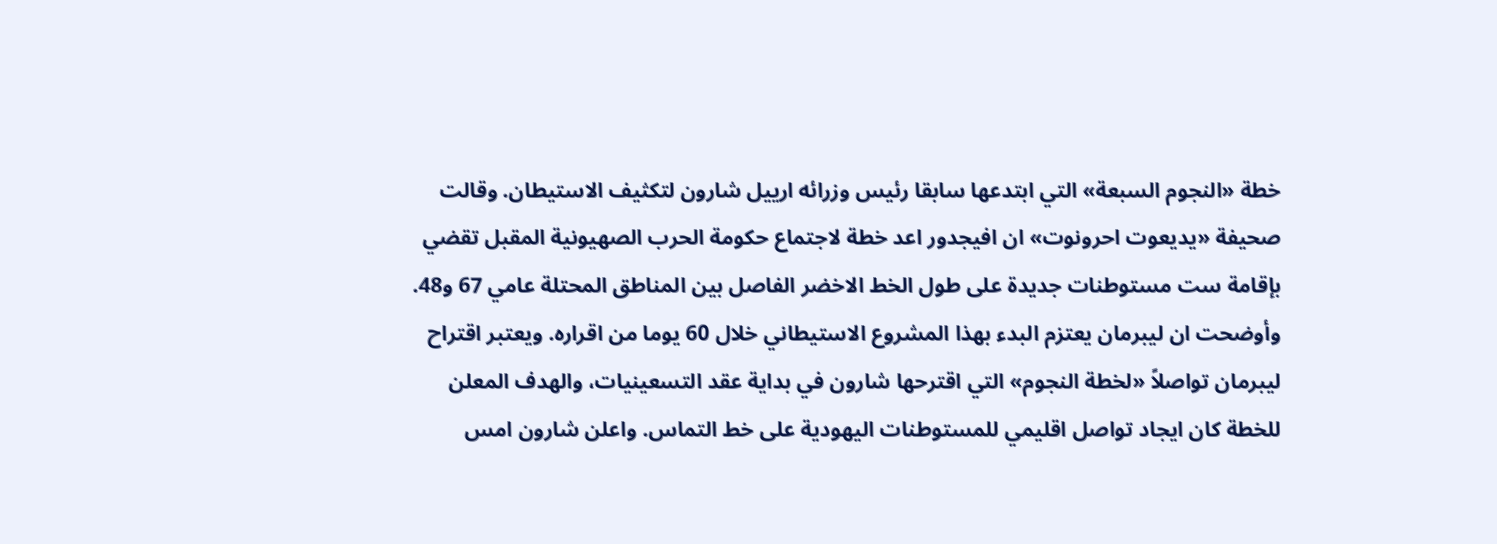خطة «النجوم السبعة» التي ابتدعها سابقا رئيس وزرائه ارييل شارون لتكثيف الاستيطان. وقالت صحيفة «يديعوت احرونوت» ان افيجدور اعد خطة لاجتماع حكومة الحرب الصهيونية المقبل تقضي بإقامة ست مستوطنات جديدة على طول الخط الاخضر الفاصل بين المناطق المحتلة عامي 67 و48. وأوضحت ان ليبرمان يعتزم البدء بهذا المشروع الاستيطاني خلال 60 يوما من اقراره. ويعتبر اقتراح ليبرمان تواصلاً «لخطة النجوم» التي اقترحها شارون في بداية عقد التسعينيات، والهدف المعلن للخطة كان ايجاد تواصل اقليمي للمستوطنات اليهودية على خط التماس. واعلن شارون امس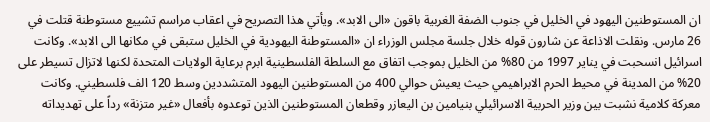ان المستوطنين اليهود في الخليل في جنوب الضفة الغربية باقون «الى الابد». ويأتي هذا التصريح في اعقاب مراسم تشييع مستوطنة قتلت في 26 مارس. ونقلت الاذاعة عن شارون قوله خلال جلسة مجلس الوزراء ان «المستوطنة اليهودية في الخليل ستبقى في مكانها الى الابد». وكانت اسرائيل انسحبت في يناير 1997 من 80% من الخليل بموجب اتفاق مع السلطة الفلسطينية ابرم برعاية الولايات المتحدة لكنها لاتزال تسيطر على 20% من المدينة في محيط الحرم الابراهيمي حيث يعيش حوالي 400 من المستوطنين اليهود المتشددين وسط 120 الف فلسطيني. وكانت معركة كلامية نشبت بين وزير الحربية الاسرائيلي بنيامين بن اليعازر وقطعان المستوطنين الذين توعدوه بأفعال «غير متزنة» رداً على تهديداته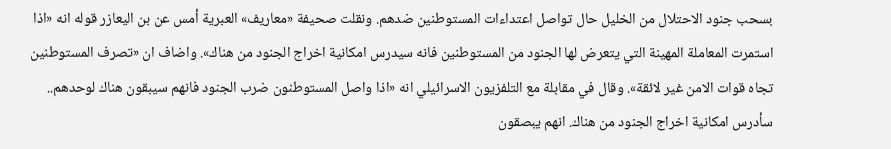بسحب جنود الاحتلال من الخليل حال تواصل اعتداءات المستوطنين ضدهم. ونقلت صحيفة «معاريف» العبرية أمس عن بن اليعازر قوله انه «اذا استمرت المعاملة المهينة التي يتعرض لها الجنود من المستوطنين فانه سيدرس امكانية اخراج الجنود من هناك». واضاف ان «تصرف المستوطنين تجاه قوات الامن غير لائقة». وقال في مقابلة مع التلفزيون الاسرائيلي انه «اذا واصل المستوطنون ضرب الجنود فانهم سيبقون هناك لوحدهم.. سأدرس امكانية اخراج الجنود من هناك. انهم يبصقون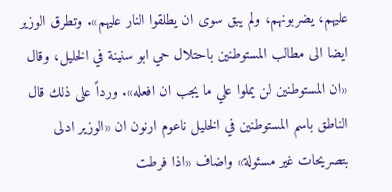عليهم، يضربونهم، ولم يبق سوى ان يطلقوا النار عليهم». وتطرق الوزير ايضا الى مطالب المستوطنين باحتلال حي ابو سنينة في الخليل، وقال «ان المستوطنين لن يملوا علي ما يجب ان افعله». ورداً على ذلك قال الناطق باسم المستوطنين في الخليل ناعوم ارنون ان «الوزير ادلى بتصريحات غير مسئولة» واضاف «اذا فرطت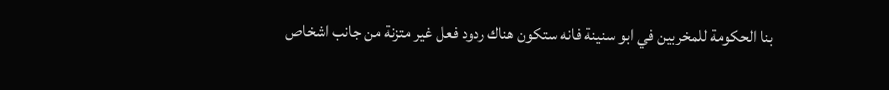بنا الحكومة للمخربين في ابو سنينة فانه ستكون هناك ردود فعل غير متزنة من جانب اشخاص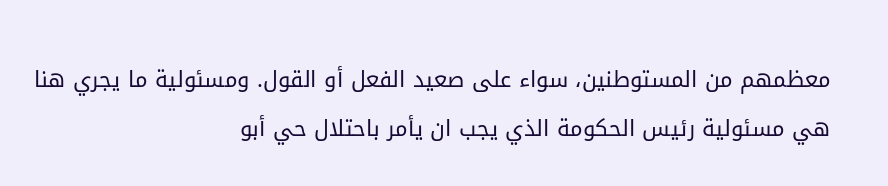معظمهم من المستوطنين، سواء على صعيد الفعل أو القول. ومسئولية ما يجري هنا هي مسئولية رئيس الحكومة الذي يجب ان يأمر باحتلال حي أبو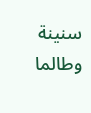سنينة وطالما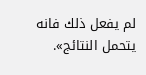لم يفعل ذلك فانه يتحمل النتائج».